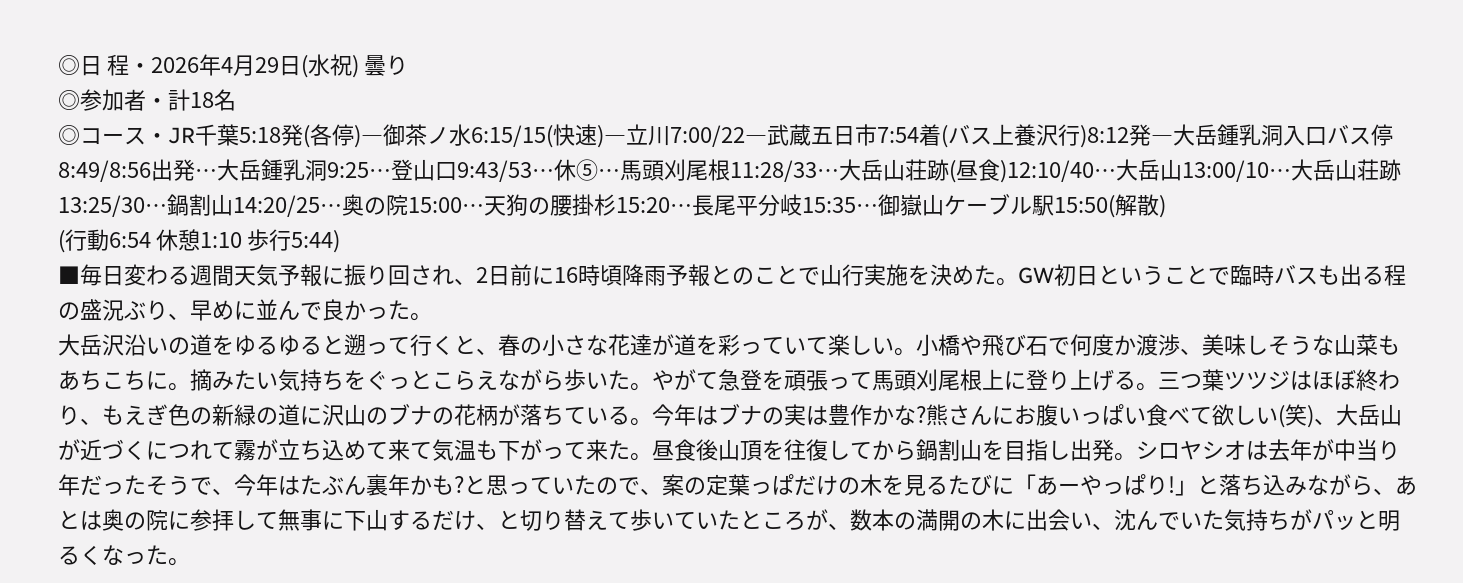◎日 程・2026年4月29日(水祝) 曇り
◎参加者・計18名
◎コース・JR千葉5:18発(各停)―御茶ノ水6:15/15(快速)―立川7:00/22―武蔵五日市7:54着(バス上養沢行)8:12発―大岳鍾乳洞入口バス停8:49/8:56出発…大岳鍾乳洞9:25…登山口9:43/53…休⑤…馬頭刈尾根11:28/33…大岳山荘跡(昼食)12:10/40…大岳山13:00/10…大岳山荘跡13:25/30…鍋割山14:20/25…奥の院15:00…天狗の腰掛杉15:20…長尾平分岐15:35…御嶽山ケーブル駅15:50(解散)
(行動6:54 休憩1:10 歩行5:44)
■毎日変わる週間天気予報に振り回され、2日前に16時頃降雨予報とのことで山行実施を決めた。GW初日ということで臨時バスも出る程の盛況ぶり、早めに並んで良かった。
大岳沢沿いの道をゆるゆると遡って行くと、春の小さな花達が道を彩っていて楽しい。小橋や飛び石で何度か渡渉、美味しそうな山菜もあちこちに。摘みたい気持ちをぐっとこらえながら歩いた。やがて急登を頑張って馬頭刈尾根上に登り上げる。三つ葉ツツジはほぼ終わり、もえぎ色の新緑の道に沢山のブナの花柄が落ちている。今年はブナの実は豊作かな?熊さんにお腹いっぱい食べて欲しい(笑)、大岳山が近づくにつれて霧が立ち込めて来て気温も下がって来た。昼食後山頂を往復してから鍋割山を目指し出発。シロヤシオは去年が中当り年だったそうで、今年はたぶん裏年かも?と思っていたので、案の定葉っぱだけの木を見るたびに「あーやっぱり!」と落ち込みながら、あとは奥の院に参拝して無事に下山するだけ、と切り替えて歩いていたところが、数本の満開の木に出会い、沈んでいた気持ちがパッと明るくなった。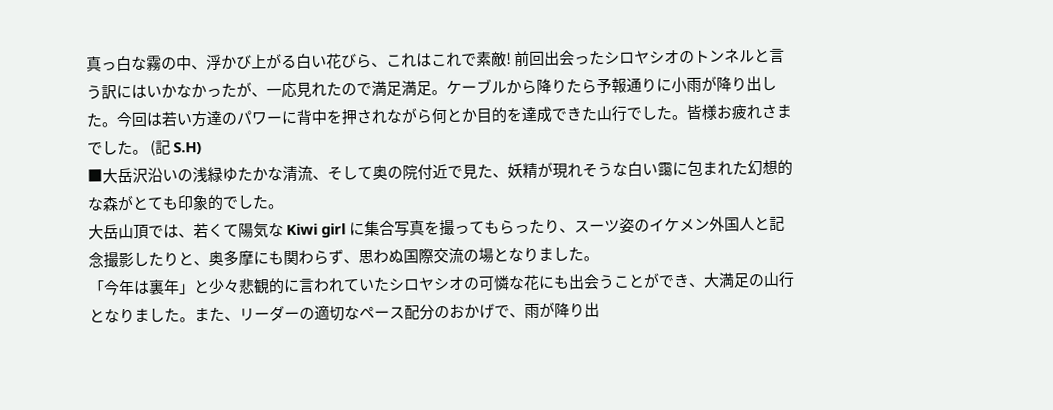真っ白な霧の中、浮かび上がる白い花びら、これはこれで素敵! 前回出会ったシロヤシオのトンネルと言う訳にはいかなかったが、一応見れたので満足満足。ケーブルから降りたら予報通りに小雨が降り出した。今回は若い方達のパワーに背中を押されながら何とか目的を達成できた山行でした。皆様お疲れさまでした。 (記 S.H)
■大岳沢沿いの浅緑ゆたかな清流、そして奥の院付近で見た、妖精が現れそうな白い靄に包まれた幻想的な森がとても印象的でした。
大岳山頂では、若くて陽気な Kiwi girl に集合写真を撮ってもらったり、スーツ姿のイケメン外国人と記念撮影したりと、奥多摩にも関わらず、思わぬ国際交流の場となりました。
「今年は裏年」と少々悲観的に言われていたシロヤシオの可憐な花にも出会うことができ、大満足の山行となりました。また、リーダーの適切なペース配分のおかげで、雨が降り出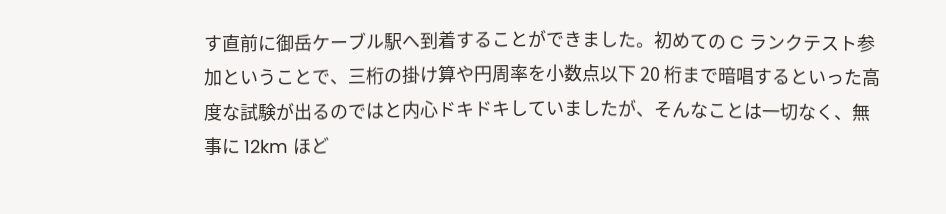す直前に御岳ケーブル駅へ到着することができました。初めての C ランクテスト参加ということで、三桁の掛け算や円周率を小数点以下 20 桁まで暗唱するといった高度な試験が出るのではと内心ドキドキしていましたが、そんなことは一切なく、無事に 12km ほど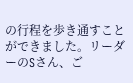の行程を歩き通すことができました。リーダーのSさん、ご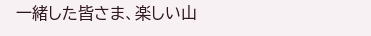一緒した皆さま、楽しい山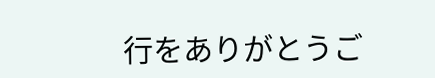行をありがとうご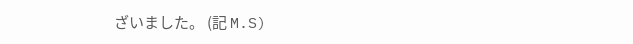ざいました。 (記 M.S)